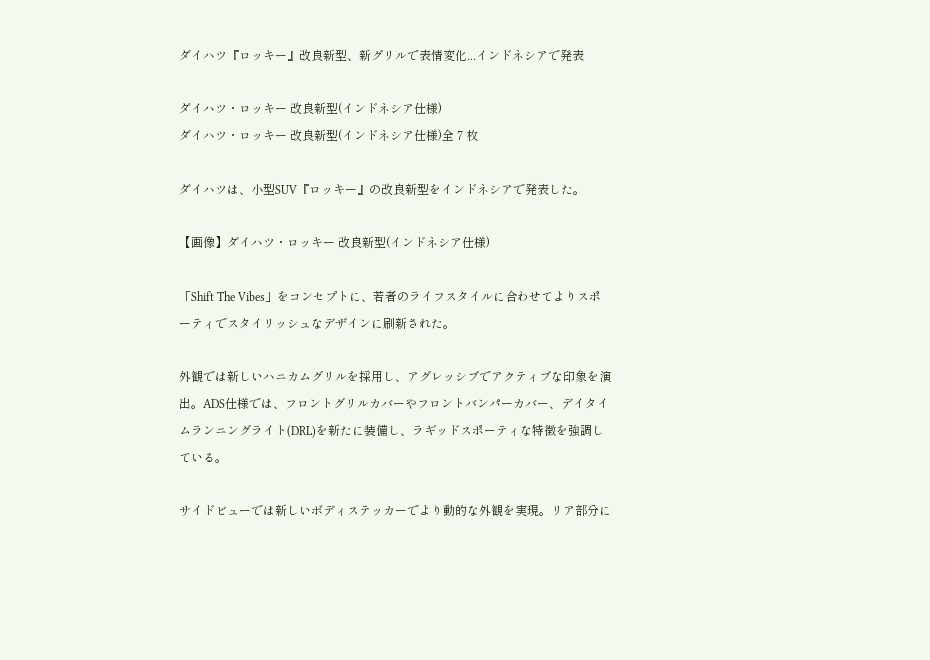ダイハツ『ロッキー』改良新型、新グリルで表情変化...インドネシアで発表

ダイハツ・ロッキー 改良新型(インドネシア仕様)
ダイハツ・ロッキー 改良新型(インドネシア仕様)全 7 枚

ダイハツは、小型SUV『ロッキー』の改良新型をインドネシアで発表した。

【画像】ダイハツ・ロッキー 改良新型(インドネシア仕様)

「Shift The Vibes」をコンセプトに、若者のライフスタイルに合わせてよりスポーティでスタイリッシュなデザインに刷新された。

外観では新しいハニカムグリルを採用し、アグレッシブでアクティブな印象を演出。ADS仕様では、フロントグリルカバーやフロントバンパーカバー、デイタイムランニングライト(DRL)を新たに装備し、ラギッドスポーティな特徴を強調している。

サイドビューでは新しいボディステッカーでより動的な外観を実現。リア部分に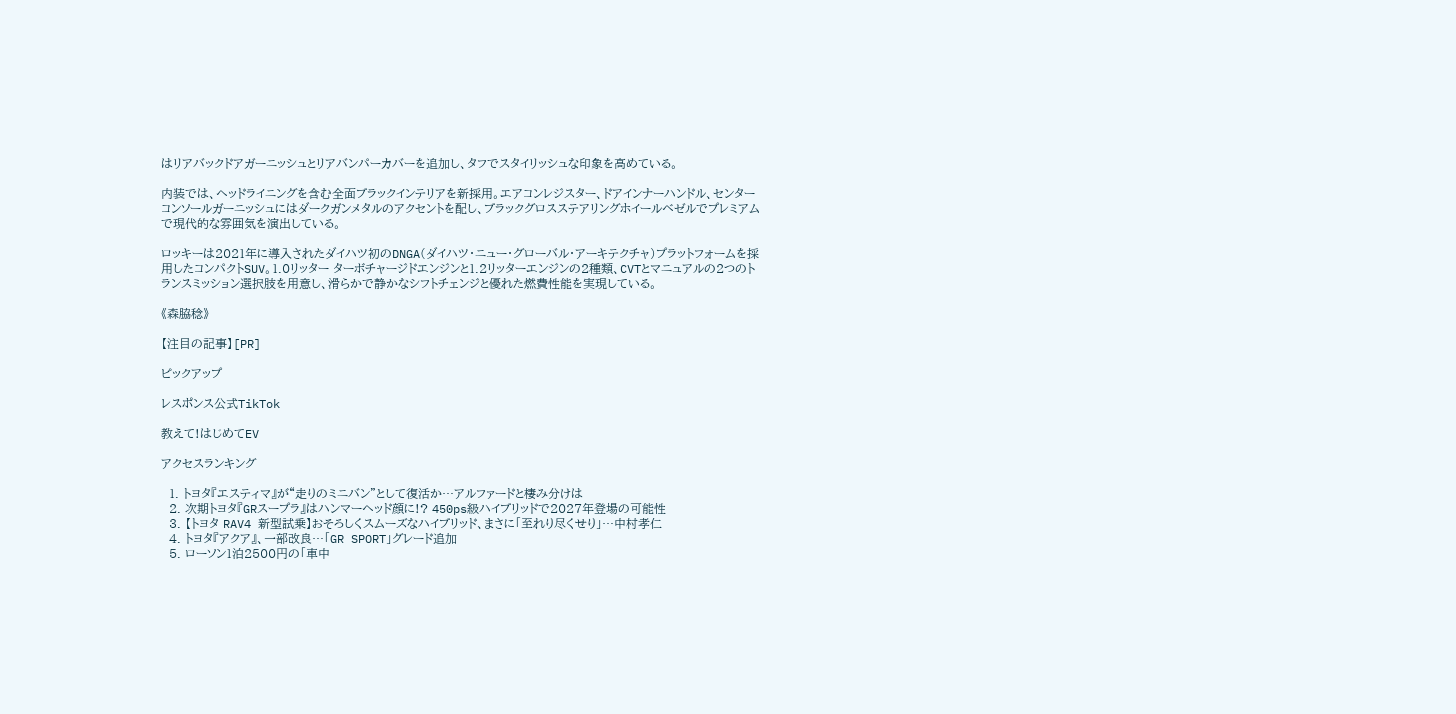はリアバックドアガーニッシュとリアバンパーカバーを追加し、タフでスタイリッシュな印象を高めている。

内装では、ヘッドライニングを含む全面ブラックインテリアを新採用。エアコンレジスター、ドアインナーハンドル、センターコンソールガーニッシュにはダークガンメタルのアクセントを配し、ブラックグロスステアリングホイールベゼルでプレミアムで現代的な雰囲気を演出している。

ロッキーは2021年に導入されたダイハツ初のDNGA(ダイハツ・ニュー・グローバル・アーキテクチャ)プラットフォームを採用したコンパクトSUV。1.0リッター ターボチャージドエンジンと1.2リッターエンジンの2種類、CVTとマニュアルの2つのトランスミッション選択肢を用意し、滑らかで静かなシフトチェンジと優れた燃費性能を実現している。

《森脇稔》

【注目の記事】[PR]

ピックアップ

レスポンス公式TikTok

教えて!はじめてEV

アクセスランキング

  1. トヨタ『エスティマ』が“走りのミニバン”として復活か…アルファードと棲み分けは
  2. 次期トヨタ『GRスープラ』はハンマーヘッド顔に!? 450ps級ハイブリッドで2027年登場の可能性
  3. 【トヨタ RAV4 新型試乗】おそろしくスムーズなハイブリッド、まさに「至れり尽くせり」…中村孝仁
  4. トヨタ『アクア』、一部改良…「GR SPORT」グレード追加
  5. ローソン1泊2500円の「車中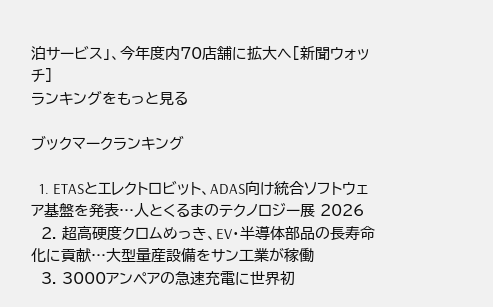泊サービス」、今年度内70店舗に拡大へ[新聞ウォッチ]
ランキングをもっと見る

ブックマークランキング

  1. ETASとエレクトロビット、ADAS向け統合ソフトウェア基盤を発表…人とくるまのテクノロジー展 2026
  2. 超高硬度クロムめっき、EV・半導体部品の長寿命化に貢献…大型量産設備をサン工業が稼働
  3. 3000アンペアの急速充電に世界初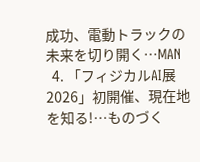成功、電動トラックの未来を切り開く…MAN
  4. 「フィジカルAI展2026」初開催、現在地を知る!…ものづく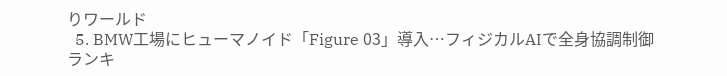りワールド
  5. BMW工場にヒューマノイド「Figure 03」導入…フィジカルAIで全身協調制御
ランキ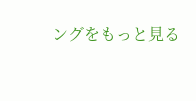ングをもっと見る